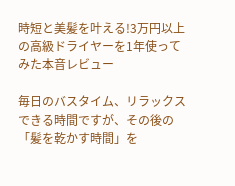時短と美髪を叶える!3万円以上の高級ドライヤーを1年使ってみた本音レビュー

毎日のバスタイム、リラックスできる時間ですが、その後の「髪を乾かす時間」を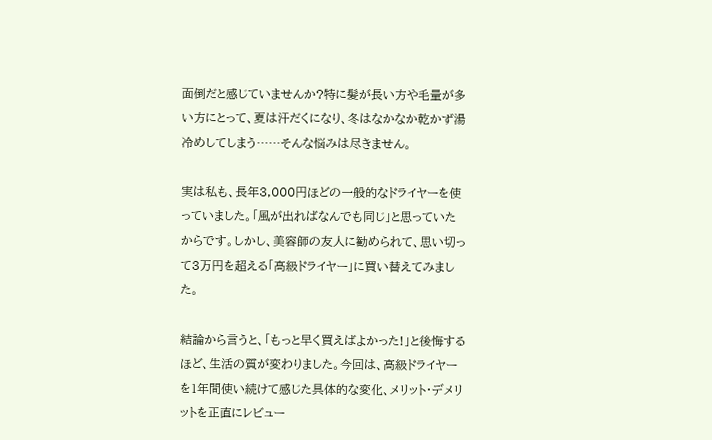面倒だと感じていませんか?特に髪が長い方や毛量が多い方にとって、夏は汗だくになり、冬はなかなか乾かず湯冷めしてしまう……そんな悩みは尽きません。

実は私も、長年3,000円ほどの一般的なドライヤーを使っていました。「風が出ればなんでも同じ」と思っていたからです。しかし、美容師の友人に勧められて、思い切って3万円を超える「高級ドライヤー」に買い替えてみました。

結論から言うと、「もっと早く買えばよかった!」と後悔するほど、生活の質が変わりました。今回は、高級ドライヤーを1年間使い続けて感じた具体的な変化、メリット・デメリットを正直にレビュー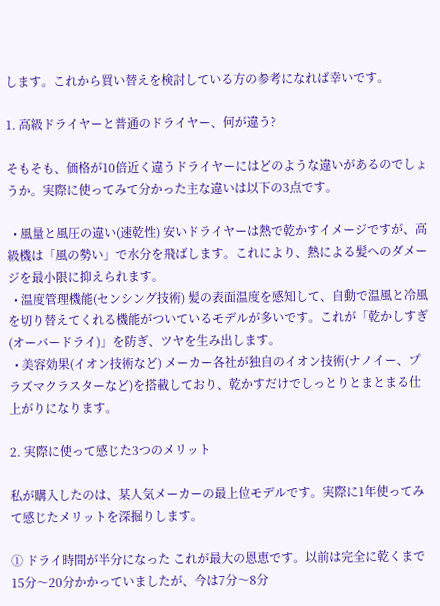します。これから買い替えを検討している方の参考になれば幸いです。

1. 高級ドライヤーと普通のドライヤー、何が違う?

そもそも、価格が10倍近く違うドライヤーにはどのような違いがあるのでしょうか。実際に使ってみて分かった主な違いは以下の3点です。

  • 風量と風圧の違い(速乾性) 安いドライヤーは熱で乾かすイメージですが、高級機は「風の勢い」で水分を飛ばします。これにより、熱による髪へのダメージを最小限に抑えられます。
  • 温度管理機能(センシング技術) 髪の表面温度を感知して、自動で温風と冷風を切り替えてくれる機能がついているモデルが多いです。これが「乾かしすぎ(オーバードライ)」を防ぎ、ツヤを生み出します。
  • 美容効果(イオン技術など) メーカー各社が独自のイオン技術(ナノイー、プラズマクラスターなど)を搭載しており、乾かすだけでしっとりとまとまる仕上がりになります。

2. 実際に使って感じた3つのメリット

私が購入したのは、某人気メーカーの最上位モデルです。実際に1年使ってみて感じたメリットを深掘りします。

① ドライ時間が半分になった これが最大の恩恵です。以前は完全に乾くまで15分〜20分かかっていましたが、今は7分〜8分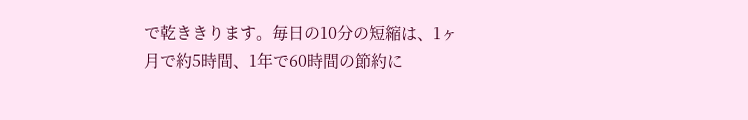で乾ききります。毎日の10分の短縮は、1ヶ月で約5時間、1年で60時間の節約に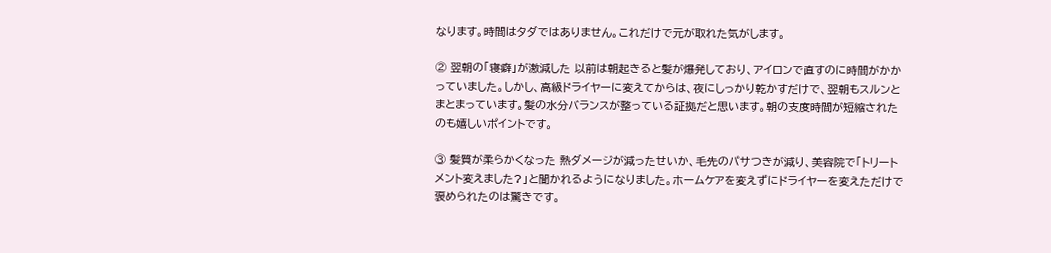なります。時間はタダではありません。これだけで元が取れた気がします。

② 翌朝の「寝癖」が激減した 以前は朝起きると髪が爆発しており、アイロンで直すのに時間がかかっていました。しかし、高級ドライヤーに変えてからは、夜にしっかり乾かすだけで、翌朝もスルンとまとまっています。髪の水分バランスが整っている証拠だと思います。朝の支度時間が短縮されたのも嬉しいポイントです。

③ 髪質が柔らかくなった 熱ダメージが減ったせいか、毛先のパサつきが減り、美容院で「トリートメント変えました?」と聞かれるようになりました。ホームケアを変えずにドライヤーを変えただけで褒められたのは驚きです。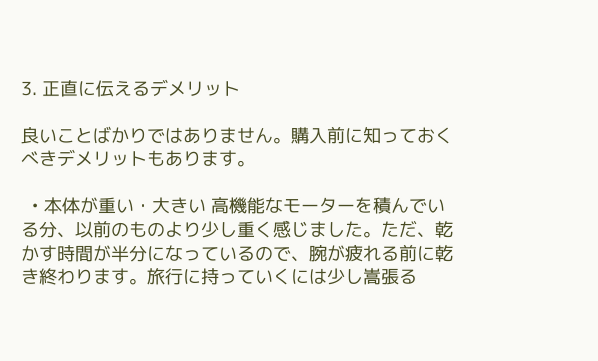3. 正直に伝えるデメリット

良いことばかりではありません。購入前に知っておくべきデメリットもあります。

  • 本体が重い・大きい 高機能なモーターを積んでいる分、以前のものより少し重く感じました。ただ、乾かす時間が半分になっているので、腕が疲れる前に乾き終わります。旅行に持っていくには少し嵩張る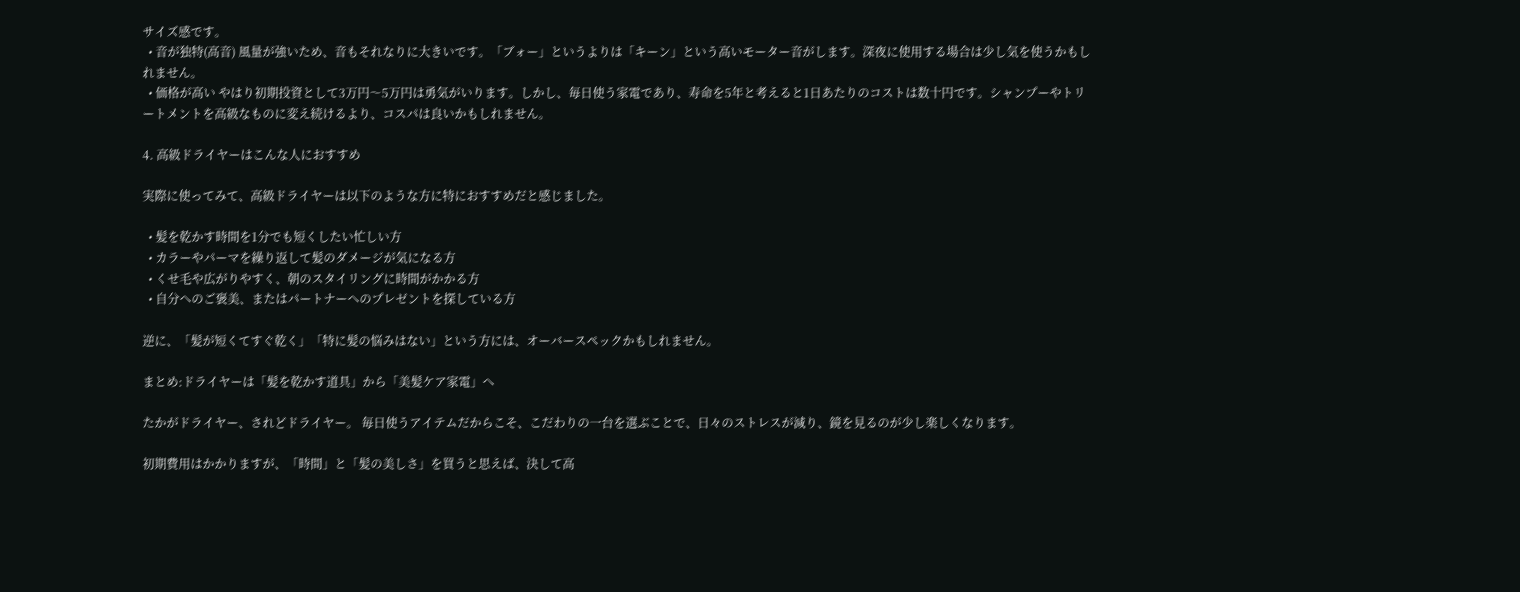サイズ感です。
  • 音が独特(高音) 風量が強いため、音もそれなりに大きいです。「ブォー」というよりは「キーン」という高いモーター音がします。深夜に使用する場合は少し気を使うかもしれません。
  • 価格が高い やはり初期投資として3万円〜5万円は勇気がいります。しかし、毎日使う家電であり、寿命を5年と考えると1日あたりのコストは数十円です。シャンプーやトリートメントを高級なものに変え続けるより、コスパは良いかもしれません。

4. 高級ドライヤーはこんな人におすすめ

実際に使ってみて、高級ドライヤーは以下のような方に特におすすめだと感じました。

  • 髪を乾かす時間を1分でも短くしたい忙しい方
  • カラーやパーマを繰り返して髪のダメージが気になる方
  • くせ毛や広がりやすく、朝のスタイリングに時間がかかる方
  • 自分へのご褒美、またはパートナーへのプレゼントを探している方

逆に、「髪が短くてすぐ乾く」「特に髪の悩みはない」という方には、オーバースペックかもしれません。

まとめ:ドライヤーは「髪を乾かす道具」から「美髪ケア家電」へ

たかがドライヤー、されどドライヤー。 毎日使うアイテムだからこそ、こだわりの一台を選ぶことで、日々のストレスが減り、鏡を見るのが少し楽しくなります。

初期費用はかかりますが、「時間」と「髪の美しさ」を買うと思えば、決して高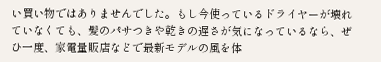い買い物ではありませんでした。もし今使っているドライヤーが壊れていなくても、髪のパサつきや乾きの遅さが気になっているなら、ぜひ一度、家電量販店などで最新モデルの風を体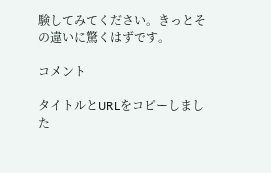験してみてください。きっとその違いに驚くはずです。

コメント

タイトルとURLをコピーしました